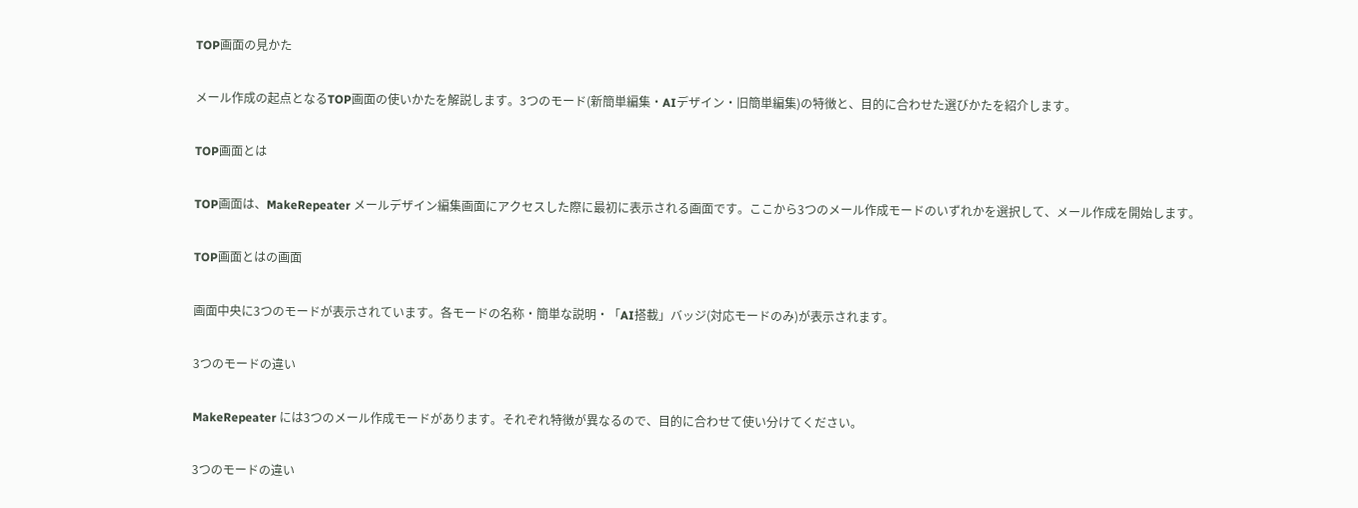TOP画面の見かた

メール作成の起点となるTOP画面の使いかたを解説します。3つのモード(新簡単編集・AIデザイン・旧簡単編集)の特徴と、目的に合わせた選びかたを紹介します。

TOP画面とは

TOP画面は、MakeRepeater メールデザイン編集画面にアクセスした際に最初に表示される画面です。ここから3つのメール作成モードのいずれかを選択して、メール作成を開始します。

TOP画面とはの画面

画面中央に3つのモードが表示されています。各モードの名称・簡単な説明・「AI搭載」バッジ(対応モードのみ)が表示されます。

3つのモードの違い

MakeRepeater には3つのメール作成モードがあります。それぞれ特徴が異なるので、目的に合わせて使い分けてください。

3つのモードの違い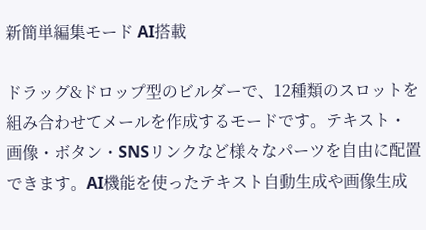新簡単編集モード AI搭載

ドラッグ&ドロップ型のビルダーで、12種類のスロットを組み合わせてメールを作成するモードです。テキスト・画像・ボタン・SNSリンクなど様々なパーツを自由に配置できます。AI機能を使ったテキスト自動生成や画像生成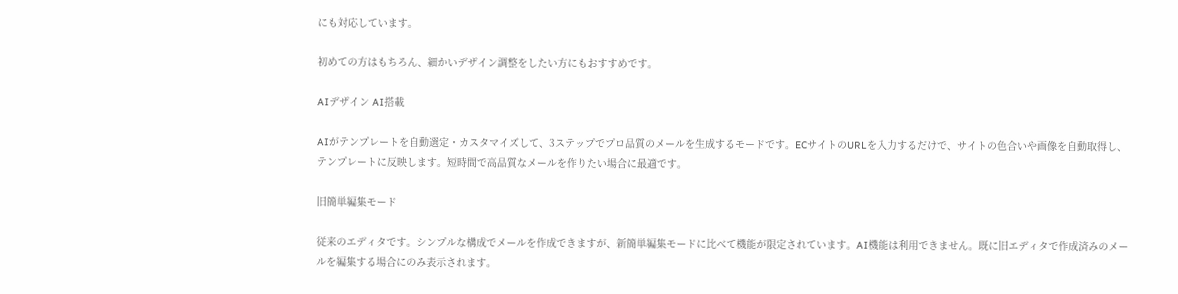にも対応しています。

初めての方はもちろん、細かいデザイン調整をしたい方にもおすすめです。

AIデザイン AI搭載

AIがテンプレートを自動選定・カスタマイズして、3ステップでプロ品質のメールを生成するモードです。ECサイトのURLを入力するだけで、サイトの色合いや画像を自動取得し、テンプレートに反映します。短時間で高品質なメールを作りたい場合に最適です。

旧簡単編集モード

従来のエディタです。シンプルな構成でメールを作成できますが、新簡単編集モードに比べて機能が限定されています。AI機能は利用できません。既に旧エディタで作成済みのメールを編集する場合にのみ表示されます。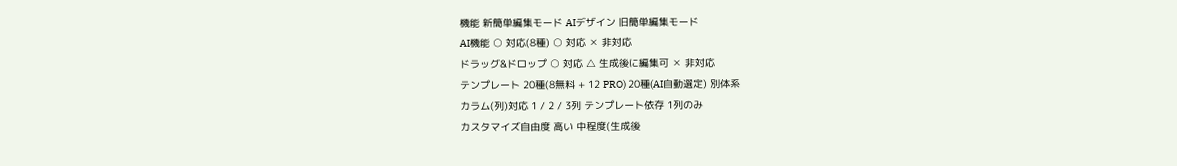機能 新簡単編集モード AIデザイン 旧簡単編集モード
AI機能 ○ 対応(8種) ○ 対応 ✕ 非対応
ドラッグ&ドロップ ○ 対応 △ 生成後に編集可 ✕ 非対応
テンプレート 20種(8無料 + 12 PRO) 20種(AI自動選定) 別体系
カラム(列)対応 1 / 2 / 3列 テンプレート依存 1列のみ
カスタマイズ自由度 高い 中程度(生成後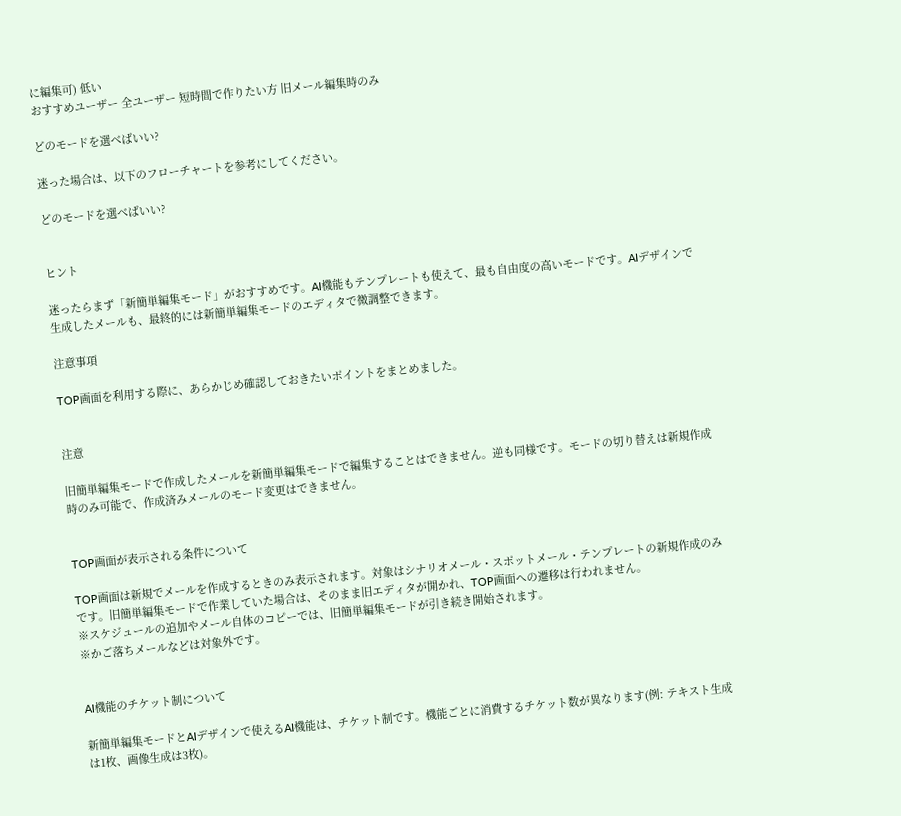に編集可) 低い
おすすめユーザー 全ユーザー 短時間で作りたい方 旧メール編集時のみ

どのモードを選べばいい?

迷った場合は、以下のフローチャートを参考にしてください。

どのモードを選べばいい?


ヒント

迷ったらまず「新簡単編集モード」がおすすめです。AI機能もテンプレートも使えて、最も自由度の高いモードです。AIデザインで生成したメールも、最終的には新簡単編集モードのエディタで微調整できます。

注意事項

TOP画面を利用する際に、あらかじめ確認しておきたいポイントをまとめました。


注意

旧簡単編集モードで作成したメールを新簡単編集モードで編集することはできません。逆も同様です。モードの切り替えは新規作成時のみ可能で、作成済みメールのモード変更はできません。


TOP画面が表示される条件について

TOP画面は新規でメールを作成するときのみ表示されます。対象はシナリオメール・スポットメール・テンプレートの新規作成のみです。旧簡単編集モードで作業していた場合は、そのまま旧エディタが開かれ、TOP画面への遷移は行われません。
※スケジュールの追加やメール自体のコピーでは、旧簡単編集モードが引き続き開始されます。
※かご落ちメールなどは対象外です。


AI機能のチケット制について

新簡単編集モードとAIデザインで使えるAI機能は、チケット制です。機能ごとに消費するチケット数が異なります(例: テキスト生成は1枚、画像生成は3枚)。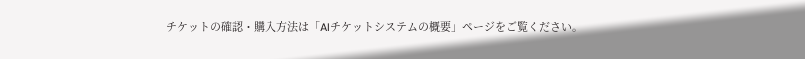チケットの確認・購入方法は「AIチケットシステムの概要」ページをご覧ください。